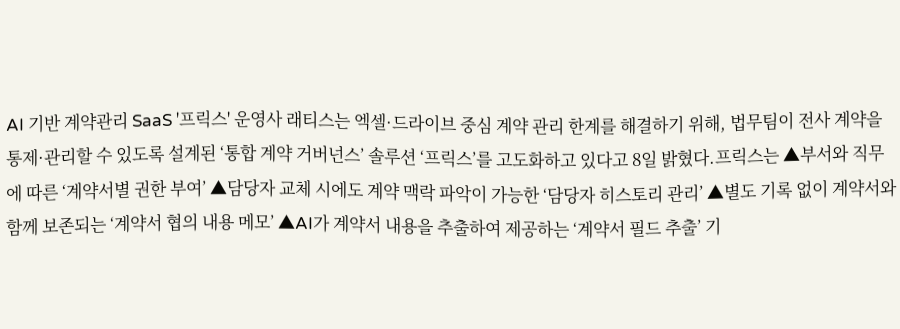AI 기반 계약관리 SaaS '프릭스' 운영사 래티스는 엑셀·드라이브 중심 계약 관리 한계를 해결하기 위해, 법무팀이 전사 계약을 통제·관리할 수 있도록 설계된 ‘통합 계약 거버넌스’ 솔루션 ‘프릭스’를 고도화하고 있다고 8일 밝혔다.프릭스는 ▲부서와 직무에 따른 ‘계약서별 권한 부여’ ▲담당자 교체 시에도 계약 맥락 파악이 가능한 ‘담당자 히스토리 관리’ ▲별도 기록 없이 계약서와 함께 보존되는 ‘계약서 협의 내용 메모’ ▲AI가 계약서 내용을 추출하여 제공하는 ‘계약서 필드 추출’ 기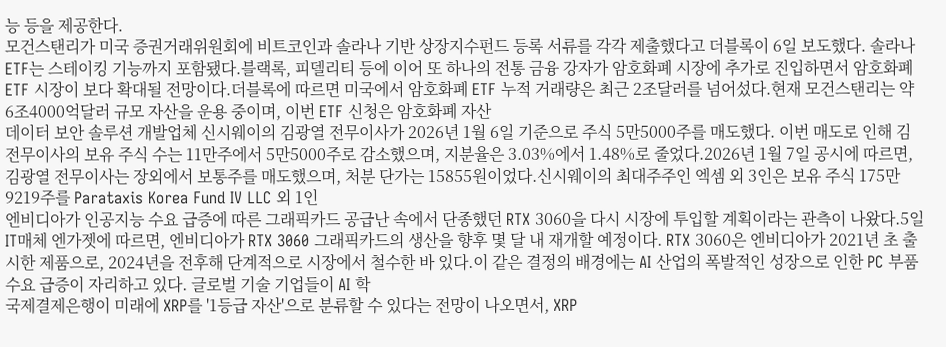능 등을 제공한다.
모건스탠리가 미국 증권거래위원회에 비트코인과 솔라나 기반 상장지수펀드 등록 서류를 각각 제출했다고 더블록이 6일 보도했다. 솔라나 ETF는 스테이킹 기능까지 포함됐다.블랙록, 피델리티 등에 이어 또 하나의 전통 금융 강자가 암호화폐 시장에 추가로 진입하면서 암호화폐 ETF 시장이 보다 확대될 전망이다.더블록에 따르면 미국에서 암호화폐 ETF 누적 거래량은 최근 2조달러를 넘어섰다.현재 모건스탠리는 약 6조4000억달러 규모 자산을 운용 중이며, 이번 ETF 신청은 암호화폐 자산
데이터 보안 솔루션 개발업체 신시웨이의 김광열 전무이사가 2026년 1월 6일 기준으로 주식 5만5000주를 매도했다. 이번 매도로 인해 김 전무이사의 보유 주식 수는 11만주에서 5만5000주로 감소했으며, 지분율은 3.03%에서 1.48%로 줄었다.2026년 1월 7일 공시에 따르면, 김광열 전무이사는 장외에서 보통주를 매도했으며, 처분 단가는 15855원이었다.신시웨이의 최대주주인 엑셈 외 3인은 보유 주식 175만9219주를 Parataxis Korea Fund Ⅳ LLC 외 1인
엔비디아가 인공지능 수요 급증에 따른 그래픽카드 공급난 속에서 단종했던 RTX 3060을 다시 시장에 투입할 계획이라는 관측이 나왔다.5일 IT매체 엔가젯에 따르면, 엔비디아가 RTX 3060 그래픽카드의 생산을 향후 몇 달 내 재개할 예정이다. RTX 3060은 엔비디아가 2021년 초 출시한 제품으로, 2024년을 전후해 단계적으로 시장에서 철수한 바 있다.이 같은 결정의 배경에는 AI 산업의 폭발적인 성장으로 인한 PC 부품 수요 급증이 자리하고 있다. 글로벌 기술 기업들이 AI 학
국제결제은행이 미래에 XRP를 '1등급 자산'으로 분류할 수 있다는 전망이 나오면서, XRP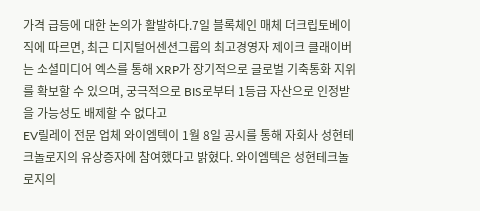가격 급등에 대한 논의가 활발하다.7일 블록체인 매체 더크립토베이직에 따르면, 최근 디지털어센션그룹의 최고경영자 제이크 클래이버는 소셜미디어 엑스를 통해 XRP가 장기적으로 글로벌 기축통화 지위를 확보할 수 있으며, 궁극적으로 BIS로부터 1등급 자산으로 인정받을 가능성도 배제할 수 없다고
EV릴레이 전문 업체 와이엠텍이 1월 8일 공시를 통해 자회사 성현테크놀로지의 유상증자에 참여했다고 밝혔다. 와이엠텍은 성현테크놀로지의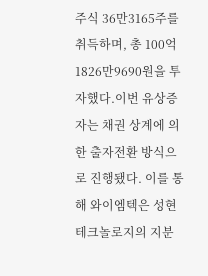주식 36만3165주를 취득하며, 총 100억1826만9690원을 투자했다.이번 유상증자는 채권 상계에 의한 출자전환 방식으로 진행됐다. 이를 통해 와이엠텍은 성현테크놀로지의 지분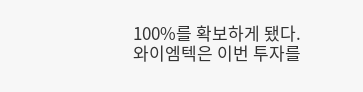100%를 확보하게 됐다. 와이엠텍은 이번 투자를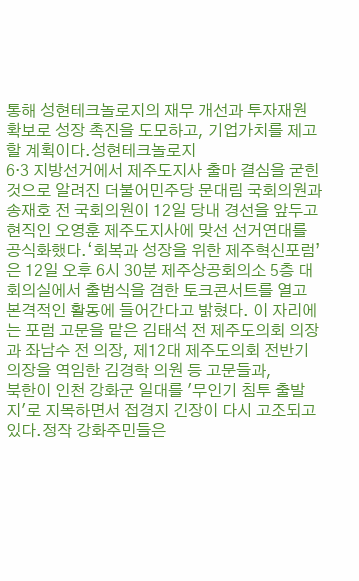통해 성현테크놀로지의 재무 개선과 투자재원 확보로 성장 촉진을 도모하고, 기업가치를 제고할 계획이다.성현테크놀로지
6·3 지방선거에서 제주도지사 출마 결심을 굳힌 것으로 알려진 더불어민주당 문대림 국회의원과 송재호 전 국회의원이 12일 당내 경선을 앞두고 현직인 오영훈 제주도지사에 맞선 선거연대를 공식화했다.‘회복과 성장을 위한 제주혁신포럼’은 12일 오후 6시 30분 제주상공회의소 5층 대회의실에서 출범식을 겸한 토크콘서트를 열고 본격적인 활동에 들어간다고 밝혔다. 이 자리에는 포럼 고문을 맡은 김태석 전 제주도의회 의장과 좌남수 전 의장, 제12대 제주도의회 전반기 의장을 역임한 김경학 의원 등 고문들과,
북한이 인천 강화군 일대를 '무인기 침투 출발지'로 지목하면서 접경지 긴장이 다시 고조되고 있다.정작 강화주민들은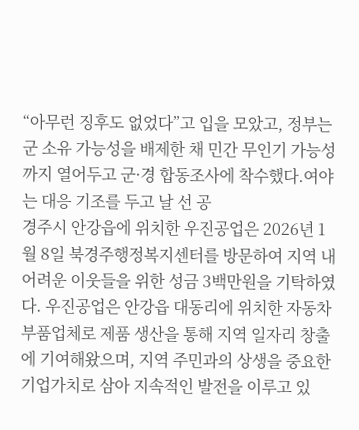“아무런 징후도 없었다”고 입을 모았고, 정부는 군 소유 가능성을 배제한 채 민간 무인기 가능성까지 열어두고 군·경 합동조사에 착수했다.여야는 대응 기조를 두고 날 선 공
경주시 안강읍에 위치한 우진공업은 2026년 1월 8일 북경주행정복지센터를 방문하여 지역 내 어려운 이웃들을 위한 성금 3백만원을 기탁하였다. 우진공업은 안강읍 대동리에 위치한 자동차 부품업체로 제품 생산을 통해 지역 일자리 창출에 기여해왔으며, 지역 주민과의 상생을 중요한 기업가치로 삼아 지속적인 발전을 이루고 있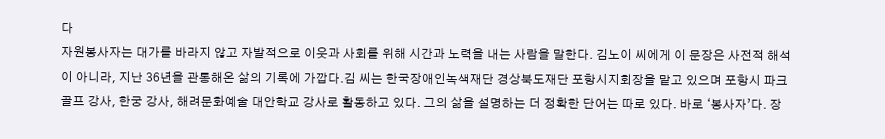다
자원봉사자는 대가를 바라지 않고 자발적으로 이웃과 사회를 위해 시간과 노력을 내는 사람을 말한다. 김노이 씨에게 이 문장은 사전적 해석이 아니라, 지난 36년을 관통해온 삶의 기록에 가깝다.김 씨는 한국장애인녹색재단 경상북도재단 포항시지회장을 맡고 있으며 포항시 파크골프 강사, 한궁 강사, 해려문화예술 대안학교 강사로 활동하고 있다. 그의 삶을 설명하는 더 정확한 단어는 따로 있다. 바로 ‘봉사자’다. 장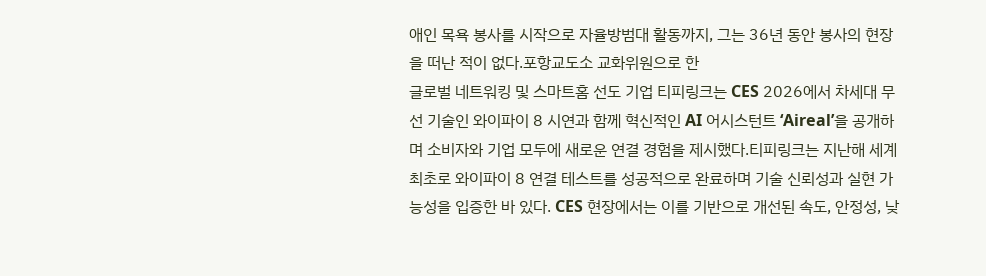애인 목욕 봉사를 시작으로 자율방범대 활동까지, 그는 36년 동안 봉사의 현장을 떠난 적이 없다.포항교도소 교화위원으로 한
글로벌 네트워킹 및 스마트홈 선도 기업 티피링크는 CES 2026에서 차세대 무선 기술인 와이파이 8 시연과 함께 혁신적인 AI 어시스턴트 ‘Aireal’을 공개하며 소비자와 기업 모두에 새로운 연결 경험을 제시했다.티피링크는 지난해 세계 최초로 와이파이 8 연결 테스트를 성공적으로 완료하며 기술 신뢰성과 실현 가능성을 입증한 바 있다. CES 현장에서는 이를 기반으로 개선된 속도, 안정성, 낮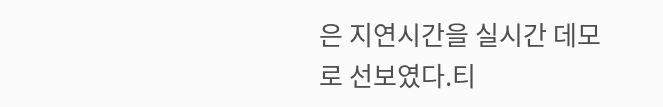은 지연시간을 실시간 데모로 선보였다.티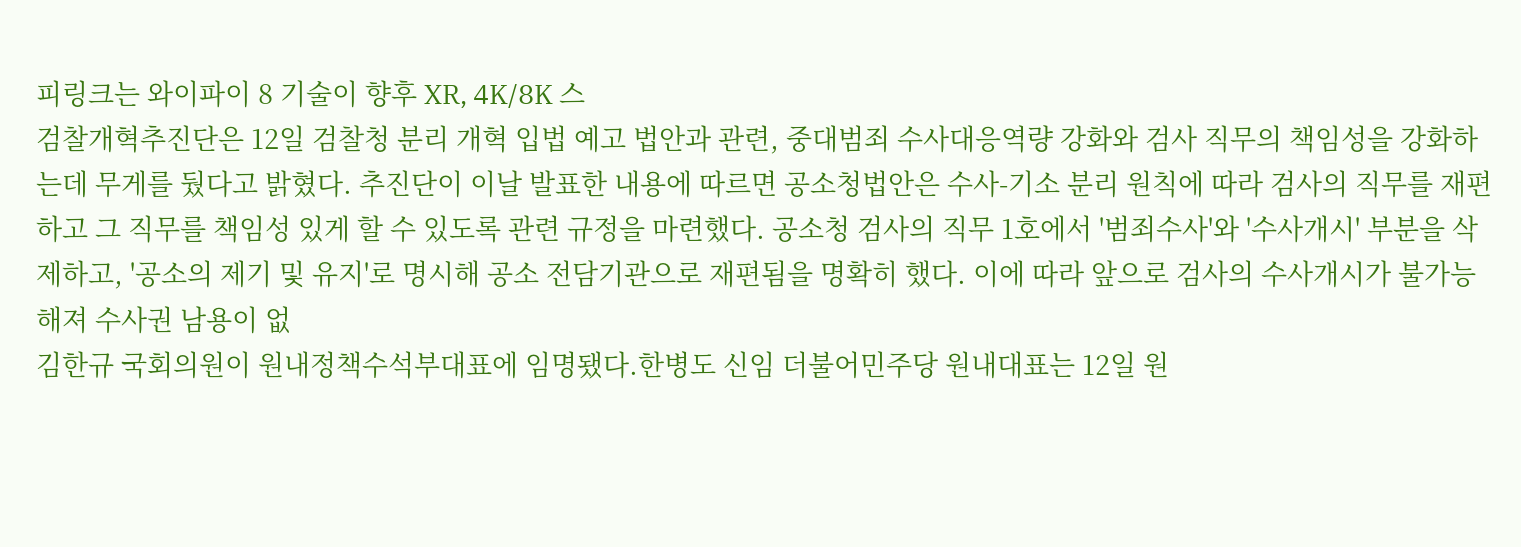피링크는 와이파이 8 기술이 향후 XR, 4K/8K 스
검찰개혁추진단은 12일 검찰청 분리 개혁 입법 예고 법안과 관련, 중대범죄 수사대응역량 강화와 검사 직무의 책임성을 강화하는데 무게를 뒀다고 밝혔다. 추진단이 이날 발표한 내용에 따르면 공소청법안은 수사-기소 분리 원칙에 따라 검사의 직무를 재편하고 그 직무를 책임성 있게 할 수 있도록 관련 규정을 마련했다. 공소청 검사의 직무 1호에서 '범죄수사'와 '수사개시' 부분을 삭제하고, '공소의 제기 및 유지'로 명시해 공소 전담기관으로 재편됨을 명확히 했다. 이에 따라 앞으로 검사의 수사개시가 불가능해져 수사권 남용이 없
김한규 국회의원이 원내정책수석부대표에 임명됐다.한병도 신임 더불어민주당 원내대표는 12일 원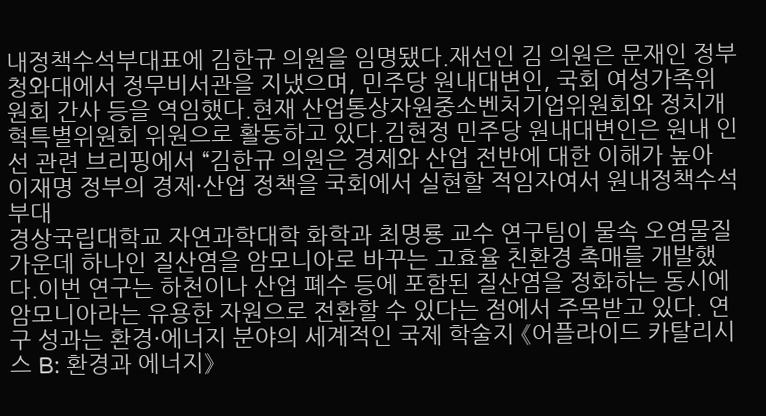내정책수석부대표에 김한규 의원을 임명됐다.재선인 김 의원은 문재인 정부 청와대에서 정무비서관을 지냈으며, 민주당 원내대변인, 국회 여성가족위원회 간사 등을 역임했다.현재 산업통상자원중소벤처기업위원회와 정치개혁특별위원회 위원으로 활동하고 있다.김현정 민주당 원내대변인은 원내 인선 관련 브리핑에서 “김한규 의원은 경제와 산업 전반에 대한 이해가 높아 이재명 정부의 경제·산업 정책을 국회에서 실현할 적임자여서 원내정책수석부대
경상국립대학교 자연과학대학 화학과 최명룡 교수 연구팀이 물속 오염물질 가운데 하나인 질산염을 암모니아로 바꾸는 고효율 친환경 촉매를 개발했다.이번 연구는 하천이나 산업 폐수 등에 포함된 질산염을 정화하는 동시에 암모니아라는 유용한 자원으로 전환할 수 있다는 점에서 주목받고 있다. 연구 성과는 환경·에너지 분야의 세계적인 국제 학술지 《어플라이드 카탈리시스 B: 환경과 에너지》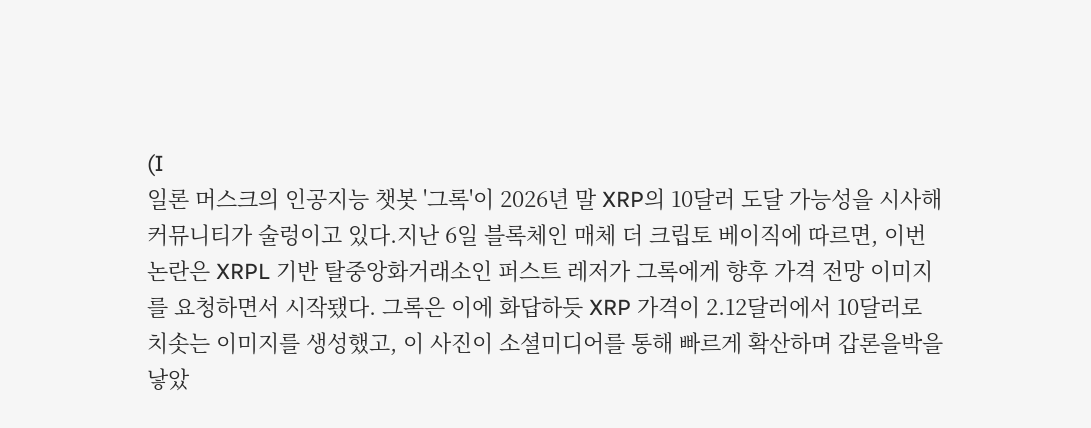(I
일론 머스크의 인공지능 챗봇 '그록'이 2026년 말 XRP의 10달러 도달 가능성을 시사해 커뮤니티가 술렁이고 있다.지난 6일 블록체인 매체 더 크립토 베이직에 따르면, 이번 논란은 XRPL 기반 탈중앙화거래소인 퍼스트 레저가 그록에게 향후 가격 전망 이미지를 요청하면서 시작됐다. 그록은 이에 화답하듯 XRP 가격이 2.12달러에서 10달러로 치솟는 이미지를 생성했고, 이 사진이 소셜미디어를 통해 빠르게 확산하며 갑론을박을 낳았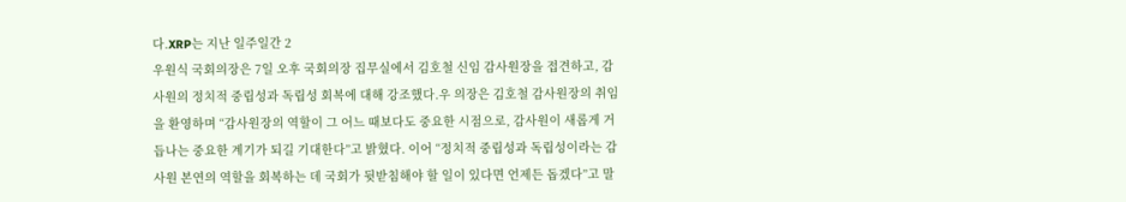다.XRP는 지난 일주일간 2
우원식 국회의장은 7일 오후 국회의장 집무실에서 김호철 신임 감사원장을 접견하고, 감사원의 정치적 중립성과 독립성 회복에 대해 강조했다.우 의장은 김호철 감사원장의 취임을 환영하며 “감사원장의 역할이 그 어느 때보다도 중요한 시점으로, 감사원이 새롭게 거듭나는 중요한 계기가 되길 기대한다”고 밝혔다. 이어 “정치적 중립성과 독립성이라는 감사원 본연의 역할을 회복하는 데 국회가 뒷받침해야 할 일이 있다면 언제든 돕겠다”고 말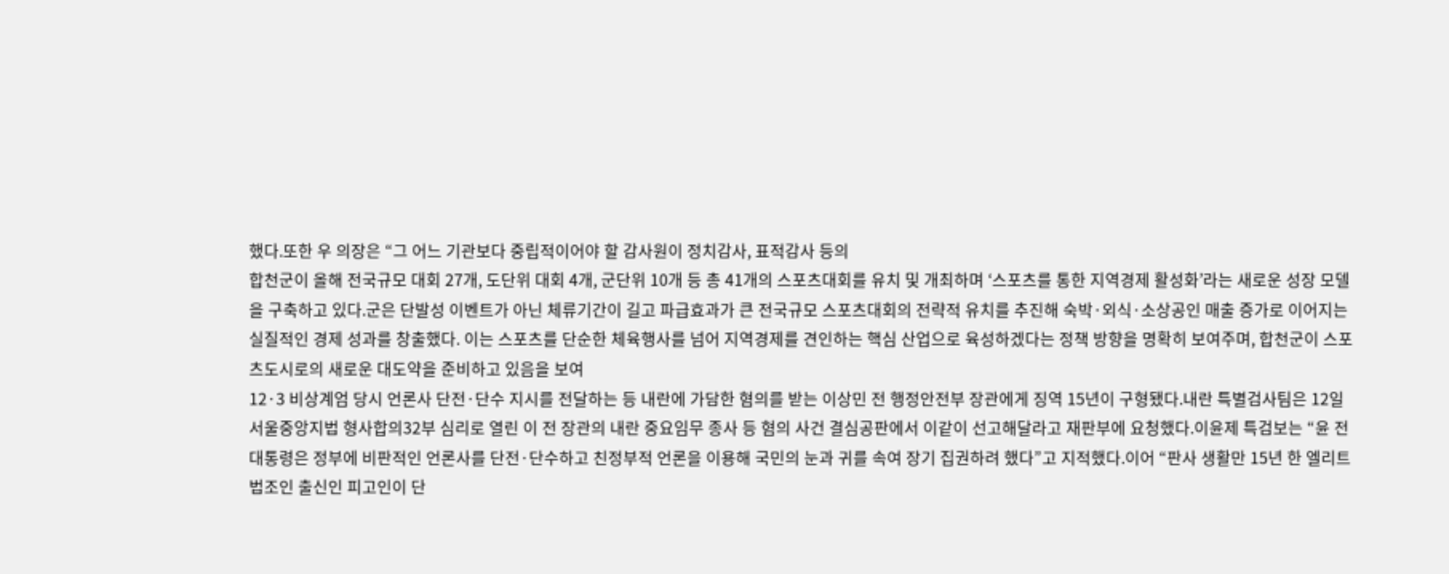했다.또한 우 의장은 “그 어느 기관보다 중립적이어야 할 감사원이 정치감사, 표적감사 등의
합천군이 올해 전국규모 대회 27개, 도단위 대회 4개, 군단위 10개 등 총 41개의 스포츠대회를 유치 및 개최하며 ‘스포츠를 통한 지역경제 활성화’라는 새로운 성장 모델을 구축하고 있다.군은 단발성 이벤트가 아닌 체류기간이 길고 파급효과가 큰 전국규모 스포츠대회의 전략적 유치를 추진해 숙박·외식·소상공인 매출 증가로 이어지는 실질적인 경제 성과를 창출했다. 이는 스포츠를 단순한 체육행사를 넘어 지역경제를 견인하는 핵심 산업으로 육성하겠다는 정책 방향을 명확히 보여주며, 합천군이 스포츠도시로의 새로운 대도약을 준비하고 있음을 보여
12·3 비상계엄 당시 언론사 단전·단수 지시를 전달하는 등 내란에 가담한 혐의를 받는 이상민 전 행정안전부 장관에게 징역 15년이 구형됐다.내란 특별검사팀은 12일 서울중앙지법 형사합의32부 심리로 열린 이 전 장관의 내란 중요임무 종사 등 혐의 사건 결심공판에서 이같이 선고해달라고 재판부에 요청했다.이윤제 특검보는 “윤 전 대통령은 정부에 비판적인 언론사를 단전·단수하고 친정부적 언론을 이용해 국민의 눈과 귀를 속여 장기 집권하려 했다”고 지적했다.이어 “판사 생활만 15년 한 엘리트 법조인 출신인 피고인이 단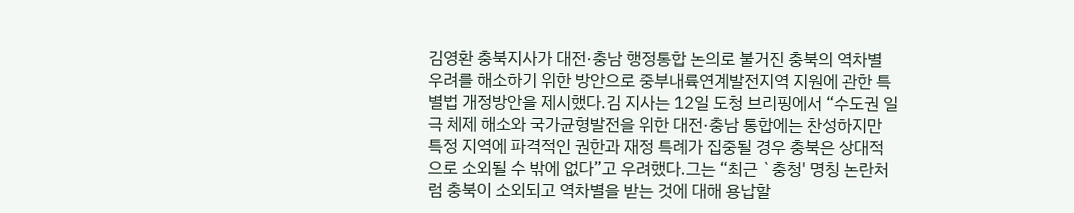김영환 충북지사가 대전·충남 행정통합 논의로 불거진 충북의 역차별 우려를 해소하기 위한 방안으로 중부내륙연계발전지역 지원에 관한 특별법 개정방안을 제시했다.김 지사는 12일 도청 브리핑에서 “수도권 일극 체제 해소와 국가균형발전을 위한 대전·충남 통합에는 찬성하지만 특정 지역에 파격적인 권한과 재정 특례가 집중될 경우 충북은 상대적으로 소외될 수 밖에 없다”고 우려했다.그는 “최근 `충청' 명칭 논란처럼 충북이 소외되고 역차별을 받는 것에 대해 용납할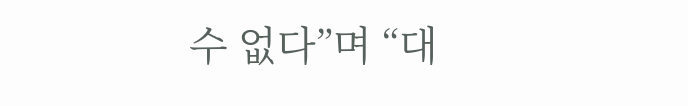수 없다”며 “대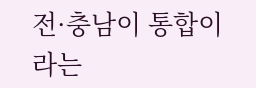전·충남이 통합이라는